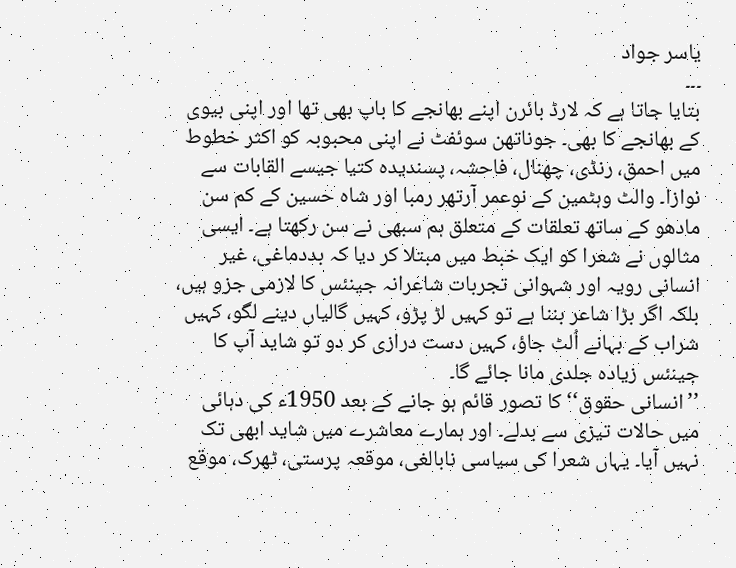یاسر جواد
۔۔۔
بتایا جاتا ہے کہ لارڈ بائرن اپنے بھانجے کا باپ بھی تھا اور اپنی بیوی کے بھانجے کا بھی۔ جوناتھن سوئفٹ نے اپنی محبوبہ کو اکثر خطوط میں احمق، رنڈی، چھنال، فاحشہ، پسندیدہ کتیا جیسے القابات سے نوازا۔ والٹ وہٹمین کے نوعمر آرتھر رمبا اور شاہ حسین کے کم سن مادھو کے ساتھ تعلقات کے متعلق ہم سبھی نے سن رکھتا ہے۔ ایسی مثالوں نے شعرا کو ایک خبط میں مبتلا کر دیا کہ بددماغی، غیر انسانی رویہ اور شہوانی تجربات شاعرانہ جینئس کا لازمی جزو ہیں، بلکہ اگر بڑا شاعر بننا ہے تو کہیں لڑ پڑو، کہیں گالیاں دینے لگو، کہیں شراب کے بہانے اُلٹ جاؤ، کہیں دست درازی کر دو تو شاید آپ کا جینئس زیادہ جلدی مانا جائے گا۔
’’انسانی حقوق‘‘ کا تصور قائم ہو جانے کے بعد 1950ء کی دہائی میں حالات تیزی سے بدلے۔ اور ہمارے معاشرے میں شاید ابھی تک نہیں آیا۔ یہاں شعرا کی سیاسی نابالغی، موقعہ پرستی، ٹھرک، موقع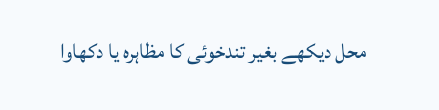محل دیکھے بغیر تندخوئی کا مظاہرہ یا دکھاوا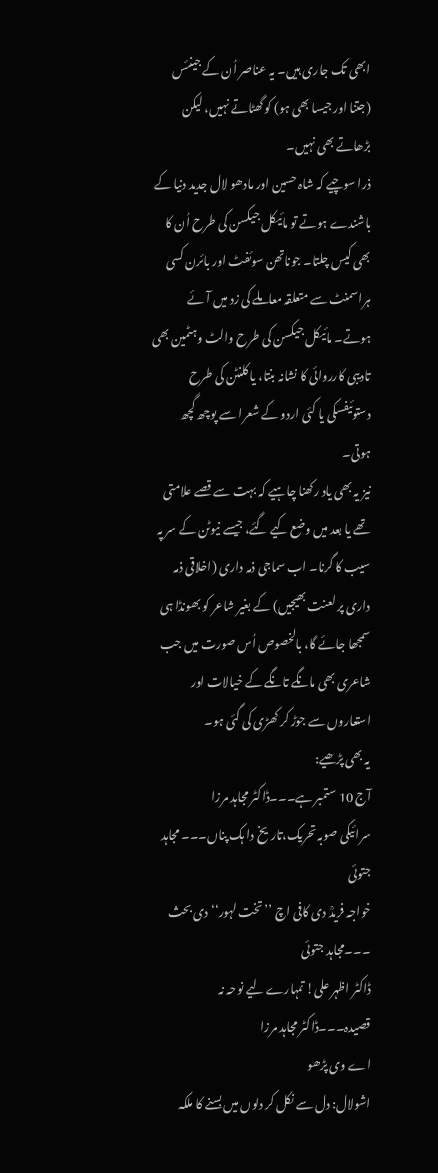ابھی تک جاری ہیں۔ یہ عناصر اُن کے جینئس (جتنا اور جیسا بھی ہو) کو گھٹاتے نہیں، لیکن بڑھاتے بھی نہیں۔
ذرا سوچیے کہ شاہ حسین اور مادھو لال جدید دنیا کے باشندے ہوتے تو مائیکل جیکسن کی طرح اُن کا بھی کیس چلتا۔ جوناتھن سوئفٹ اور بائرن کسی ہراسمنٹ سے متعلقہ معاملے کی زد میں آئے ہوتے۔ مائیکل جیکسن کی طرح والٹ وہٹمین بھی تادیبی کارروائی کا نشانہ بنتا، یا کلنٹن کی طرح دستوئیفسکی یا کئی اردو کے شعرا سے پوچھ گچھ ہوتی۔
نیز یہ بھی یاد رکھنا چاہیے کہ بہت سے قصے علامتی تھے یا بعد میں وضع کیے گئے، جیسے نیوٹن کے سر پہ سیب کا گرنا۔ اب سماجی ذمہ داری (اخلاقی ذمہ داری پر لعنت بھیجیں) کے بغیر شاعر کو بھونڈا ہی سمجھا جائے گا، بالخصوص اُس صورت میں جب شاعری بھی مانگے تانگے کے خیالات اور استعاروں سے جوڑ کر کھڑی کی گئی ہو۔
یہ بھی پڑھیے:
آج 10 ستمبر ہے۔۔۔ڈاکٹر مجاہد مرزا
سرائیکی صوبہ تحریک،تاریخ دا ہک پناں۔۔۔ مجاہد جتوئی
خواجہ فریدؒ دی کافی اچ ’’تخت لہور‘‘ دی بحث ۔۔۔مجاہد جتوئی
ڈاکٹر اظہر علی! تمہارے لیے نوحہ نہ قصیدہ۔۔۔ڈاکٹر مجاہد مرزا
اے وی پڑھو
اشولال: دل سے نکل کر دلوں میں بسنے کا ملکہ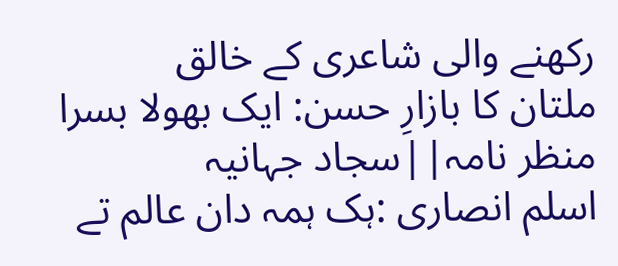رکھنے والی شاعری کے خالق
ملتان کا بازارِ حسن: ایک بھولا بسرا منظر نامہ||سجاد جہانیہ
اسلم انصاری :ہک ہمہ دان عالم تے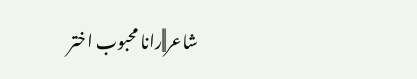شاعر||رانا محبوب اختر